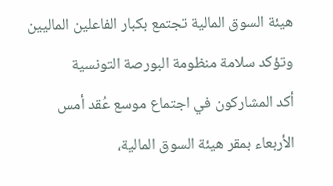هيئة السوق المالية تجتمع بكبار الفاعلين الماليين وتؤكد سلامة منظومة البورصة التونسية
أكد المشاركون في اجتماع موسع عُقد أمس الأربعاء بمقر هيئة السوق المالية،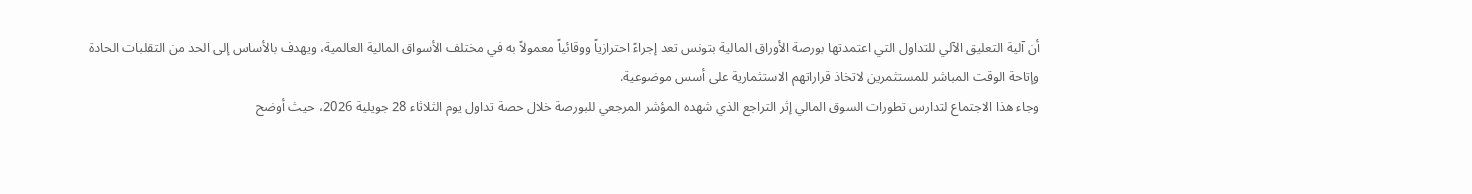أن آلية التعليق الآلي للتداول التي اعتمدتها بورصة الأوراق المالية بتونس تعد إجراءً احترازياً ووقائياً معمولاً به في مختلف الأسواق المالية العالمية، ويهدف بالأساس إلى الحد من التقلبات الحادة وإتاحة الوقت المباشر للمستثمرين لاتخاذ قراراتهم الاستثمارية على أسس موضوعية.
وجاء هذا الاجتماع لتدارس تطورات السوق المالي إثر التراجع الذي شهده المؤشر المرجعي للبورصة خلال حصة تداول يوم الثلاثاء 28 جويلية 2026، حيث أوضح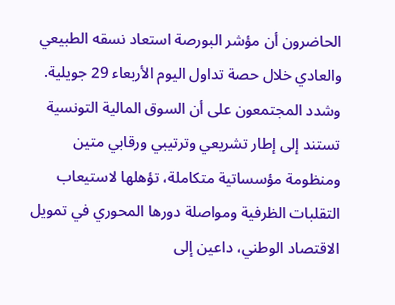الحاضرون أن مؤشر البورصة استعاد نسقه الطبيعي والعادي خلال حصة تداول اليوم الأربعاء 29 جويلية.
وشدد المجتمعون على أن السوق المالية التونسية تستند إلى إطار تشريعي وترتيبي ورقابي متين ومنظومة مؤسساتية متكاملة، تؤهلها لاستيعاب التقلبات الظرفية ومواصلة دورها المحوري في تمويل الاقتصاد الوطني، داعين إلى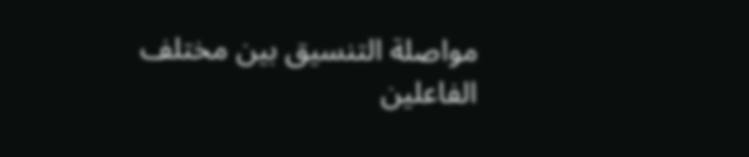مواصلة التنسيق بين مختلف الفاعلين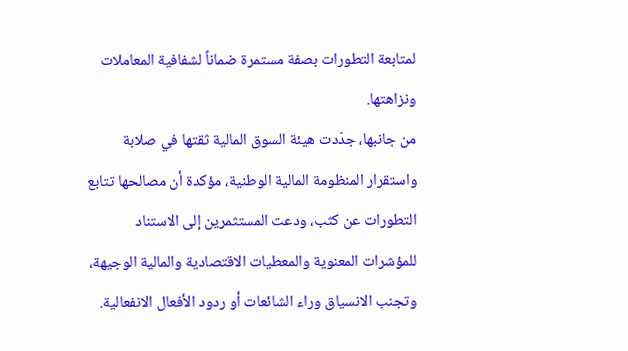لمتابعة التطورات بصفة مستمرة ضماناً لشفافية المعاملات ونزاهتها.
من جانبها، جدّدت هيئة السوق المالية ثقتها في صلابة واستقرار المنظومة المالية الوطنية، مؤكدة أن مصالحها تتابع التطورات عن كثب، ودعت المستثمرين إلى الاستناد للمؤشرات المعنوية والمعطيات الاقتصادية والمالية الوجيهة، وتجنب الانسياق وراء الشائعات أو ردود الأفعال الانفعالية.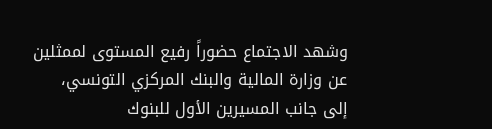وشهد الاجتماع حضوراً رفيع المستوى لممثلين عن وزارة المالية والبنك المركزي التونسي، إلى جانب المسيرين الأول للبنوك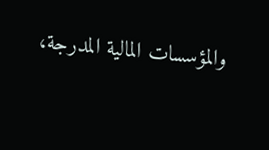والمؤسسات المالية المدرجة،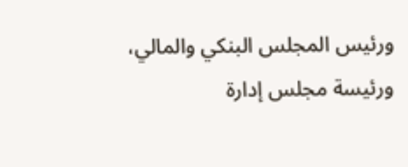ورئيس المجلس البنكي والمالي، ورئيسة مجلس إدارة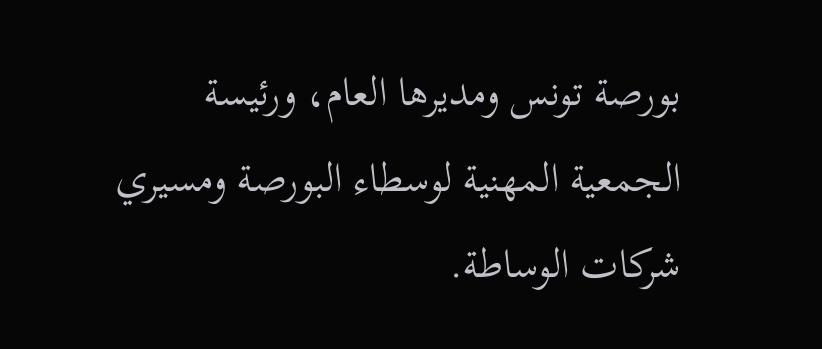بورصة تونس ومديرها العام، ورئيسة الجمعية المهنية لوسطاء البورصة ومسيري شركات الوساطة.